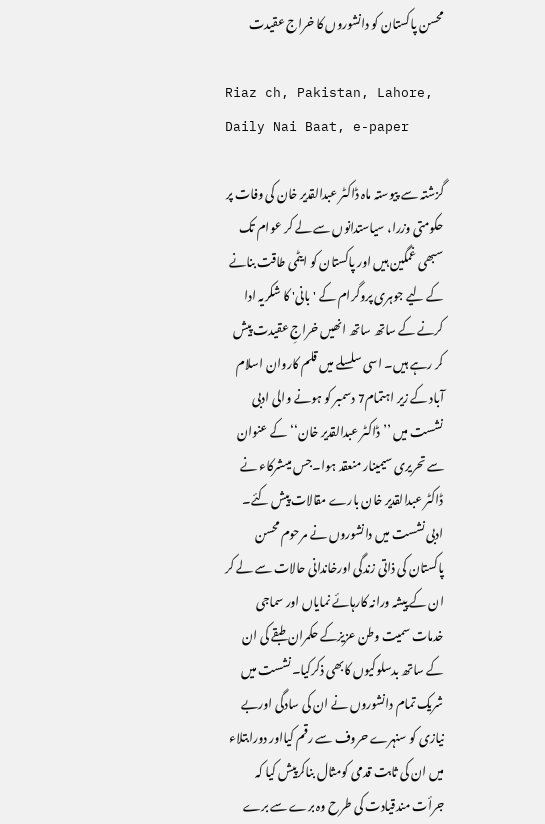محسن پاکستان کو دانشوروں کا خراج عقیدت

Riaz ch, Pakistan, Lahore, Daily Nai Baat, e-paper

گزشتہ سے پیوستہ ماہ ڈاکٹر عبدالقدیر خان کی وفات پر حکومتی وزرا، سیاستدانوں سے لے کر عوام تک سبھی غمگین ہیں اور پاکستان کو ایٹمی طاقت بنانے کے لیے جوہری پروگرام کے 'بانی' کا شکریہ ادا کرنے کے ساتھ ساتھ انھیں خراجِ عقیدت پیش کر رہے ہیں۔ اسی سلسلے میں قلم کاروان اسلام آباد کے زیر اہتمام7 دسمبر کو ہونے والی ادبی نشست میں ’’ڈاکٹر عبدالقدیر خان‘‘ کے عنوان سے تحریری سیمینار منعقد ہوا۔جس میںشرکاء نے ڈاکٹر عبدالقدیر خان بارے مقالات پیش کئے۔
ادبی نشست میں دانشوروں نے مرحوم محسن پاکستان کی ذاتی زندگی اورخاندانی حالات سے لے کر ان کے پیشہ ورانہ کارہائے نمایاں اور سماجی خدمات سمیت وطن عزیزکے حکمران طبقے کی ان کے ساتھ بدسلوکیوں کابھی ذکرکیا۔نشست میں شریک تمام دانشوروں نے ان کی سادگی اوربے نیازی کو سنہرے حروف سے رقم کیااور دورابتلاء میں ان کی ثابت قدمی کومثال بناکرپیش کیا کہ جرأت مندقیادت کی طرح وہ برے سے برے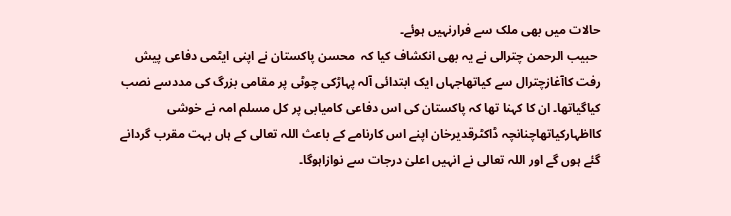حالات میں بھی ملک سے فرارنہیں ہوئے۔
 حبیب الرحمن چترالی نے یہ بھی انکشاف کیا کہ  محسن پاکستان نے اپنی ایٹمی دفاعی پیش رفت کاآغازچترال سے کیاتھاجہاں ایک ابتدائی آلہ پہاڑکی چوٹی پر مقامی بزرگ کی مددسے نصب کیاگیاتھا۔ ان کا کہنا تھا کہ پاکستان کی اس دفاعی کامیابی پر کل مسلم امہ نے خوشی کااظہارکیاتھاچنانچہ ڈاکٹرقدیرخان اپنے اس کارنامے کے باعث اللہ تعالی کے ہاں بہت مقرب گردانے گئے ہوں گے اور اللہ تعالی نے انہیں اعلیٰ درجات سے نوازاہوگا۔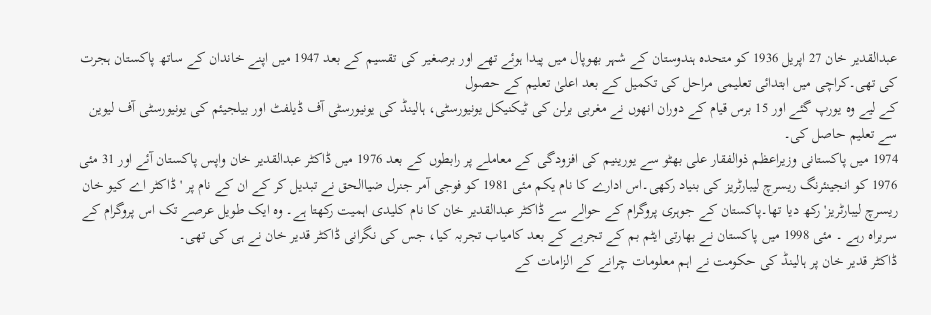عبدالقدیر خان 27 اپریل 1936 کو متحدہ ہندوستان کے شہر بھوپال میں پیدا ہوئے تھے اور برصغیر کی تقسیم کے بعد 1947 میں اپنے خاندان کے ساتھ پاکستان ہجرت کی تھی۔کراچی میں ابتدائی تعلیمی مراحل کی تکمیل کے بعد اعلیٰ تعلیم کے حصول
کے لیے وہ یورپ گئے اور 15 برس قیام کے دوران انھوں نے مغربی برلن کی ٹیکنیکل یونیورسٹی، ہالینڈ کی یونیورسٹی آف ڈیلفٹ اور بیلجیئم کی یونیورسٹی آف لیوین سے تعلیم حاصل کی۔
1974 میں پاکستانی وزیراعظم ذوالفقار علی بھٹو سے یورینیم کی افزودگی کے معاملے پر رابطوں کے بعد 1976 میں ڈاکٹر عبدالقدیر خان واپس پاکستان آئے اور 31 مئی 1976 کو انجینئرنگ ریسرچ لیبارٹریز کی بنیاد رکھی۔اس ادارے کا نام یکم مئی 1981 کو فوجی آمر جنرل ضیاالحق نے تبدیل کر کے ان کے نام پر 'ڈاکٹر اے کیو خان ریسرچ لیبارٹریز' رکھ دیا تھا۔پاکستان کے جوہری پروگرام کے حوالے سے ڈاکٹر عبدالقدیر خان کا نام کلیدی اہمیت رکھتا ہے۔ وہ ایک طویل عرصے تک اس پروگرام کے سربراہ رہے ۔ مئی 1998 میں پاکستان نے بھارتی ایٹم بم کے تجربے کے بعد کامیاب تجربہ کیا، جس کی نگرانی ڈاکٹر قدیر خان نے ہی کی تھی۔
ڈاکٹر قدیر خان پر ہالینڈ کی حکومت نے اہم معلومات چرانے کے الزامات کے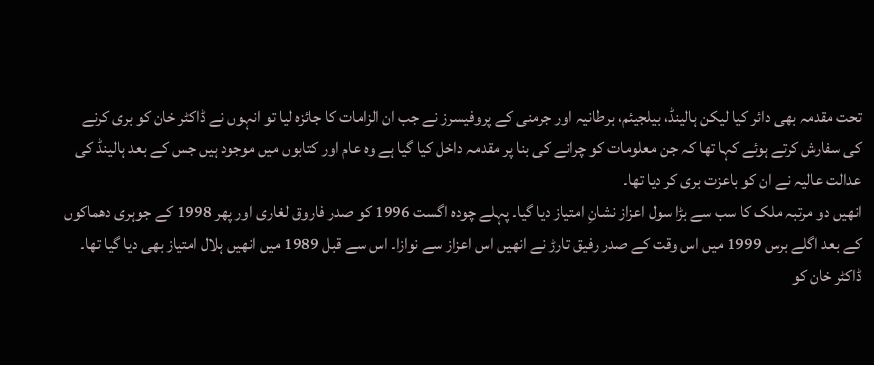تحت مقدمہ بھی دائر کیا لیکن ہالینڈ، بیلجیئم، برطانیہ اور جرمنی کے پروفیسرز نے جب ان الزامات کا جائزہ لیا تو انہوں نے ڈاکٹر خان کو بری کرنے کی سفارش کرتے ہوئے کہا تھا کہ جن معلومات کو چرانے کی بنا پر مقدمہ داخل کیا گیا ہے وہ عام اور کتابوں میں موجود ہیں جس کے بعد ہالینڈ کی عدالت عالیہ نے ان کو باعزت بری کر دیا تھا۔
انھیں دو مرتبہ ملک کا سب سے بڑا سول اعزاز نشانِ امتیاز دیا گیا۔ پہلے چودہ اگست 1996 کو صدر فاروق لغاری اور پھر 1998 کے جوہری دھماکوں کے بعد اگلے برس 1999 میں اس وقت کے صدر رفیق تارڑ نے انھیں اس اعزاز سے نوازا۔ اس سے قبل 1989 میں انھیں ہلال امتیاز بھی دیا گیا تھا۔
ڈاکٹر خان کو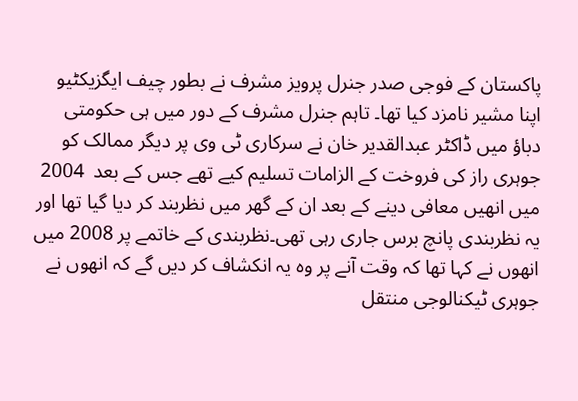پاکستان کے فوجی صدر جنرل پرویز مشرف نے بطور چیف ایگزیکٹیو اپنا مشیر نامزد کیا تھا۔ تاہم جنرل مشرف کے دور میں ہی حکومتی دباؤ میں ڈاکٹر عبدالقدیر خان نے سرکاری ٹی وی پر دیگر ممالک کو جوہری راز کی فروخت کے الزامات تسلیم کیے تھے جس کے بعد  2004 میں انھیں معافی دینے کے بعد ان کے گھر میں نظربند کر دیا گیا تھا اور یہ نظربندی پانچ برس جاری رہی تھی۔نظربندی کے خاتمے پر 2008 میں انھوں نے کہا تھا کہ وقت آنے پر وہ یہ انکشاف کر دیں گے کہ انھوں نے جوہری ٹیکنالوجی منتقل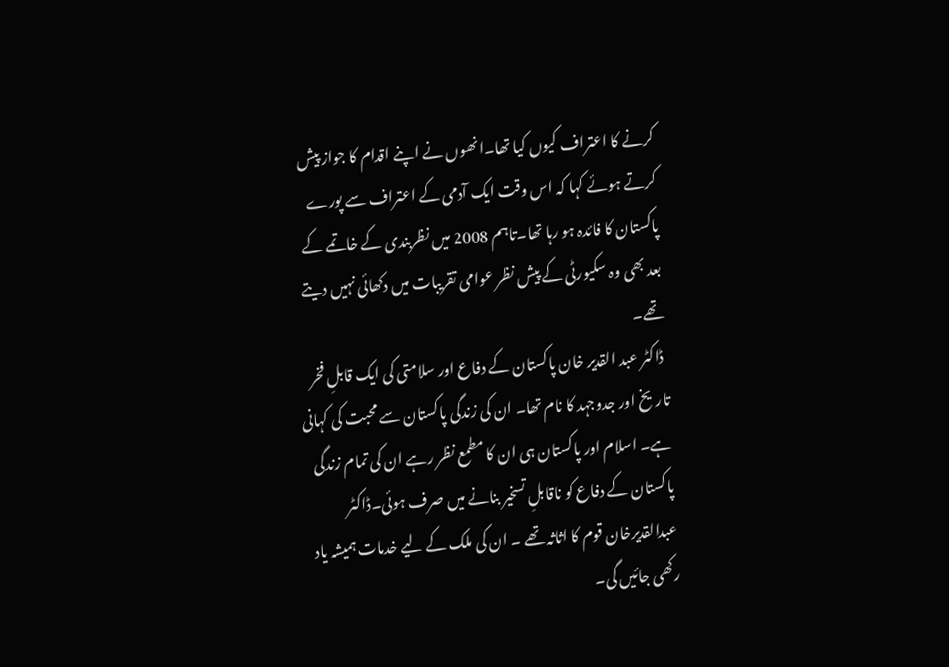کرنے کا اعتراف کیوں کیا تھا۔انھوں نے اپنے اقدام کا جواز پیش کرتے ہوئے کہا کہ اس وقت ایک آدمی کے اعتراف سے پورے پاکستان کا فائدہ ہو رہا تھا۔تاہم 2008 میں نظربندی کے خاتمے کے بعد بھی وہ سکیورٹی کے پیش نظر عوامی تقریبات میں دکھائی نہیں دیتے تھے۔
 ڈاکٹر عبد القدیر خان پاکستان کے دفاع اور سلامتی کی ایک قابلِ فخر تاریخ اور جدوجہد کا نام تھا۔ ان کی زندگی پاکستان سے محبت کی کہانی ہے۔ اسلام اور پاکستان ہی ان کا مطمع نظر رہے ان کی تمام زندگی پاکستان کے دفاع کو ناقابلِ تسخیر بنانے میں صرف ہوئی۔ڈاکٹر عبدالقدیرخان قوم کا اثاثہ تھے ۔ ان کی ملک کے لیے خدمات ہمیشہ یاد رکھی جائیں گی۔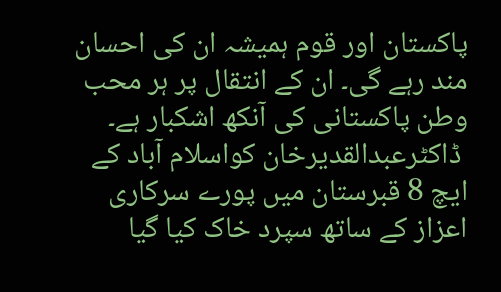پاکستان اور قوم ہمیشہ ان کی احسان مند رہے گی۔ ان کے انتقال پر ہر محب وطن پاکستانی کی آنکھ اشکبار ہے۔
 ڈاکٹرعبدالقدیرخان کواسلام آباد کے ایچ 8 قبرستان میں پورے سرکاری اعزاز کے ساتھ سپرد خاک کیا گیا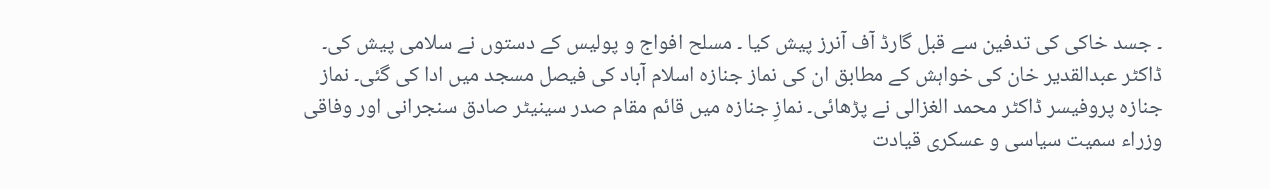۔ جسد خاکی کی تدفین سے قبل گارڈ آف آنرز پیش کیا ۔ مسلح افواج و پولیس کے دستوں نے سلامی پیش کی۔ ڈاکٹر عبدالقدیر خان کی خواہش کے مطابق ان کی نماز جنازہ اسلام آباد کی فیصل مسجد میں ادا کی گئی۔ نماز جنازہ پروفیسر ڈاکٹر محمد الغزالی نے پڑھائی۔ نمازِ جنازہ میں قائم مقام صدر سینیٹر صادق سنجرانی اور وفاقی وزراء سمیت سیاسی و عسکری قیادت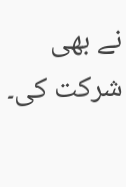نے بھی شرکت کی۔